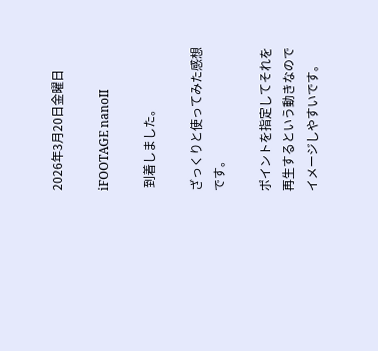2026年3月20日金曜日

iFOOTAGE nanoII

 到着しました。

ざっくりと使ってみた感想です。

ポイントを指定してそれを再生するという動きなのでイメージしやすいです。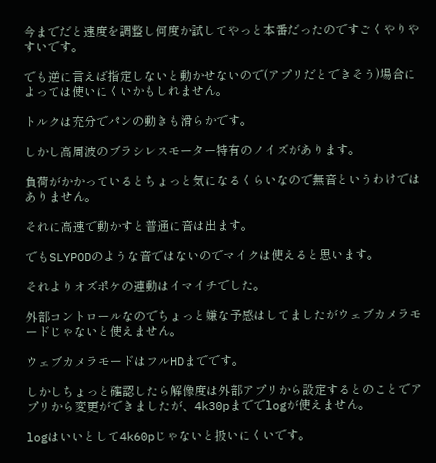今までだと速度を調整し何度か試してやっと本番だったのですごくやりやすいです。

でも逆に言えば指定しないと動かせないので(アプリだとできそう)場合によっては使いにくいかもしれません。

トルクは充分でパンの動きも滑らかです。

しかし高周波のブラシレスモーター特有のノイズがあります。

負荷がかかっているとちょっと気になるくらいなので無音というわけではありません。

それに高速で動かすと普通に音は出ます。

でもSLYPODのような音ではないのでマイクは使えると思います。

それよりオズポケの連動はイマイチでした。

外部コントロールなのでちょっと嫌な予感はしてましたがウェブカメラモードじゃないと使えません。

ウェブカメラモードはフルHDまでです。

しかしちょっと確認したら解像度は外部アプリから設定するとのことでアプリから変更ができましたが、4k30pまででlogが使えません。

logはいいとして4k60pじゃないと扱いにくいです。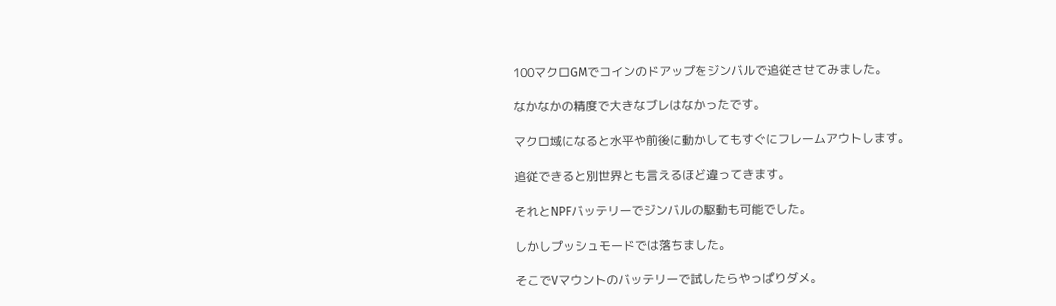100マクロGMでコインのドアップをジンバルで追従させてみました。

なかなかの精度で大きなブレはなかったです。

マクロ域になると水平や前後に動かしてもすぐにフレームアウトします。

追従できると別世界とも言えるほど違ってきます。

それとNPFバッテリーでジンバルの駆動も可能でした。

しかしプッシュモードでは落ちました。

そこでVマウントのバッテリーで試したらやっぱりダメ。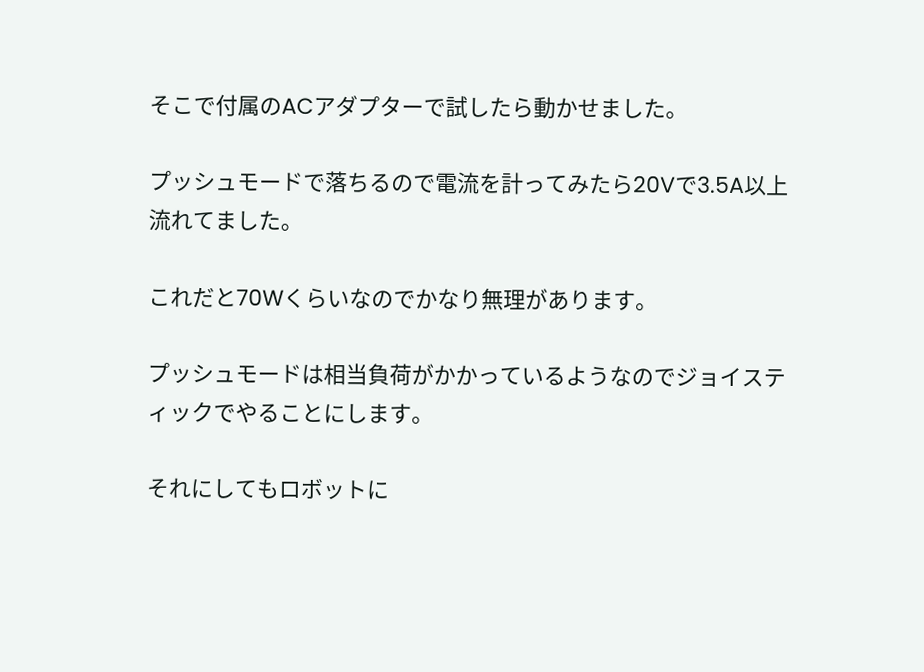そこで付属のACアダプターで試したら動かせました。

プッシュモードで落ちるので電流を計ってみたら20Vで3.5A以上流れてました。

これだと70Wくらいなのでかなり無理があります。

プッシュモードは相当負荷がかかっているようなのでジョイスティックでやることにします。

それにしてもロボットに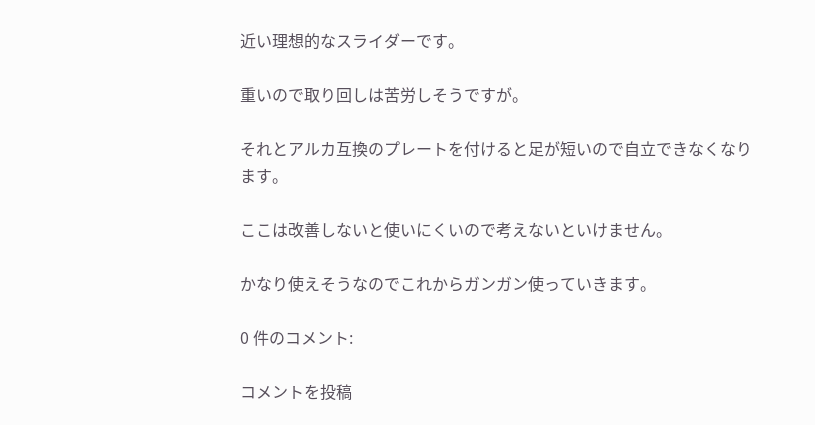近い理想的なスライダーです。

重いので取り回しは苦労しそうですが。

それとアルカ互換のプレートを付けると足が短いので自立できなくなります。

ここは改善しないと使いにくいので考えないといけません。

かなり使えそうなのでこれからガンガン使っていきます。

0 件のコメント:

コメントを投稿